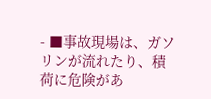- ■事故現場は、ガソリンが流れたり、積荷に危険があ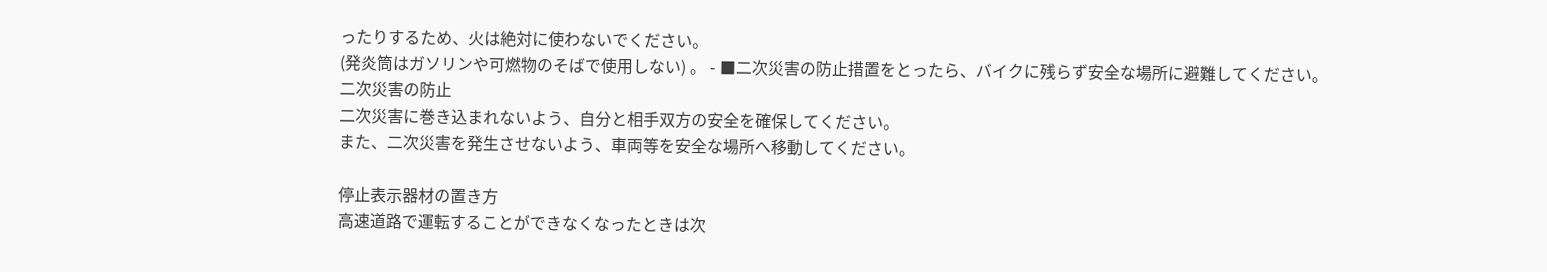ったりするため、火は絶対に使わないでください。
(発炎筒はガソリンや可燃物のそばで使用しない) 。 - ■二次災害の防止措置をとったら、バイクに残らず安全な場所に避難してください。
二次災害の防止
二次災害に巻き込まれないよう、自分と相手双方の安全を確保してください。
また、二次災害を発生させないよう、車両等を安全な場所へ移動してください。

停止表示器材の置き方
高速道路で運転することができなくなったときは次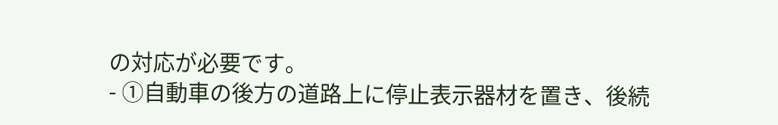の対応が必要です。
- ①自動車の後方の道路上に停止表示器材を置き、後続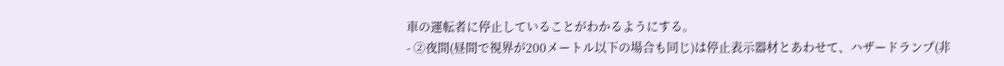車の運転者に停止していることがわかるようにする。
- ②夜間(昼間で視界が200メートル以下の場合も同じ)は停止表示器材とあわせて、ハザードランプ(非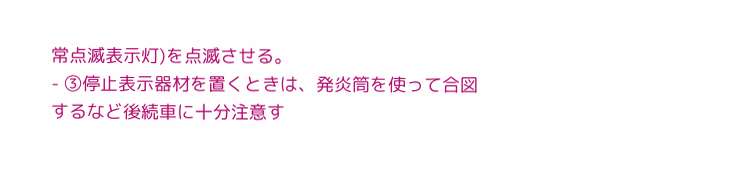常点滅表示灯)を点滅させる。
- ③停止表示器材を置くときは、発炎筒を使って合図するなど後続車に十分注意す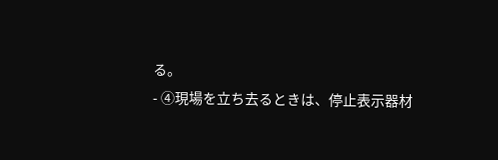る。
- ④現場を立ち去るときは、停止表示器材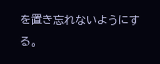を置き忘れないようにする。